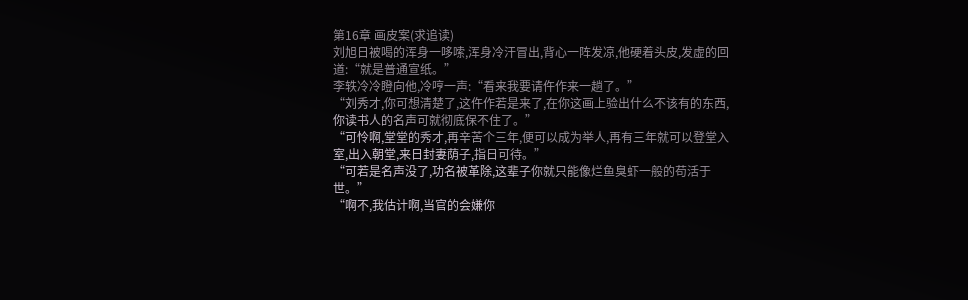第16章 画皮案(求追读)
刘旭日被喝的浑身一哆嗦,浑身冷汗冒出,背心一阵发凉,他硬着头皮,发虚的回道:“就是普通宣纸。”
李轶冷冷瞪向他,冷哼一声:“看来我要请仵作来一趟了。”
“刘秀才,你可想清楚了,这仵作若是来了,在你这画上验出什么不该有的东西,你读书人的名声可就彻底保不住了。”
“可怜啊,堂堂的秀才,再辛苦个三年,便可以成为举人,再有三年就可以登堂入室,出入朝堂,来日封妻荫子,指日可待。”
“可若是名声没了,功名被革除,这辈子你就只能像烂鱼臭虾一般的苟活于世。”
“啊不,我估计啊,当官的会嫌你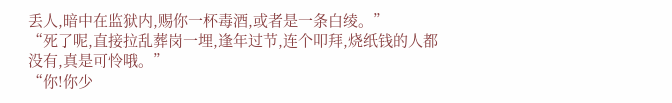丢人,暗中在监狱内,赐你一杯毒酒,或者是一条白绫。”
“死了呢,直接拉乱葬岗一埋,逢年过节,连个叩拜,烧纸钱的人都没有,真是可怜哦。”
“你!你少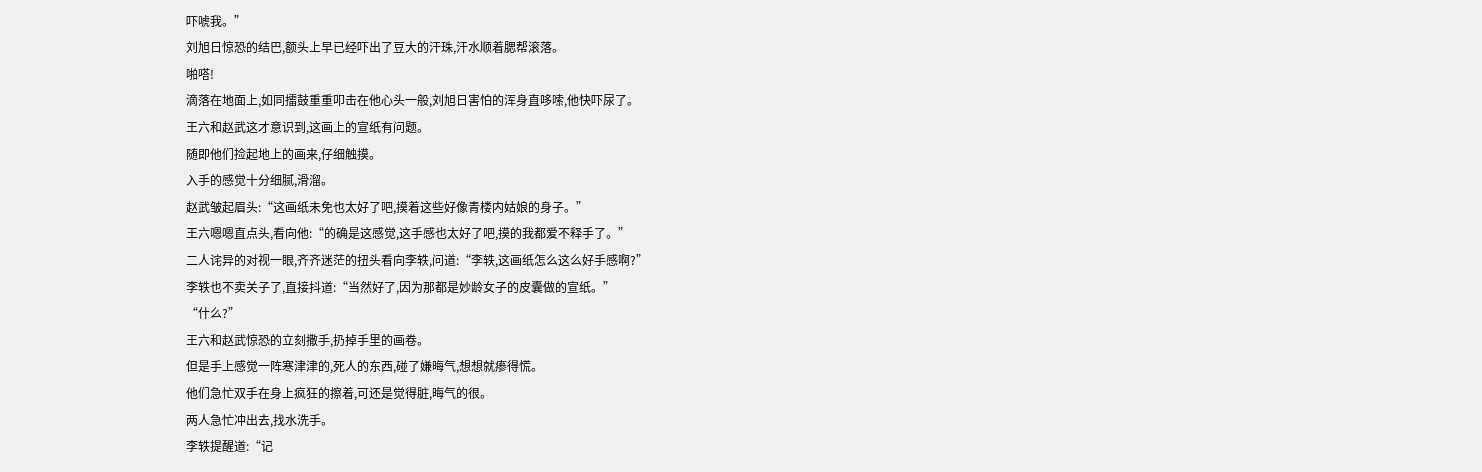吓唬我。”
刘旭日惊恐的结巴,额头上早已经吓出了豆大的汗珠,汗水顺着腮帮滚落。
啪嗒!
滴落在地面上,如同擂鼓重重叩击在他心头一般,刘旭日害怕的浑身直哆嗦,他快吓尿了。
王六和赵武这才意识到,这画上的宣纸有问题。
随即他们捡起地上的画来,仔细触摸。
入手的感觉十分细腻,滑溜。
赵武皱起眉头:“这画纸未免也太好了吧,摸着这些好像青楼内姑娘的身子。”
王六嗯嗯直点头,看向他:“的确是这感觉,这手感也太好了吧,摸的我都爱不释手了。”
二人诧异的对视一眼,齐齐迷茫的扭头看向李轶,问道:“李轶,这画纸怎么这么好手感啊?”
李轶也不卖关子了,直接抖道:“当然好了,因为那都是妙龄女子的皮囊做的宣纸。”
“什么?”
王六和赵武惊恐的立刻撒手,扔掉手里的画卷。
但是手上感觉一阵寒津津的,死人的东西,碰了嫌晦气,想想就瘆得慌。
他们急忙双手在身上疯狂的擦着,可还是觉得脏,晦气的很。
两人急忙冲出去,找水洗手。
李轶提醒道:“记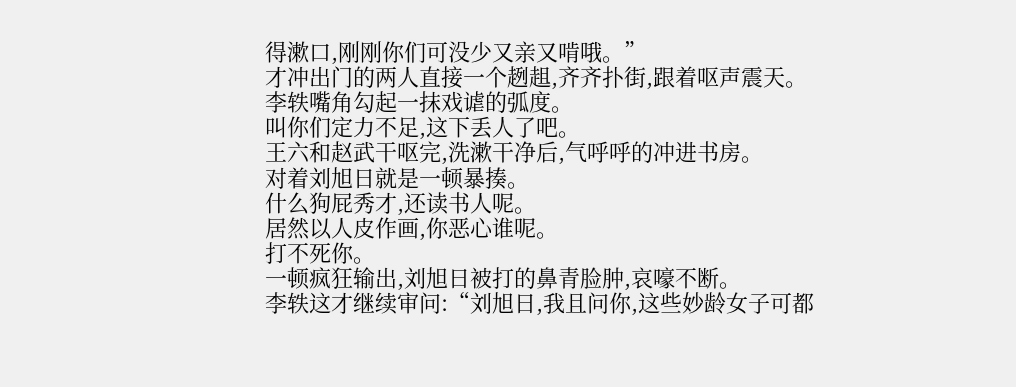得漱口,刚刚你们可没少又亲又啃哦。”
才冲出门的两人直接一个趔趄,齐齐扑街,跟着呕声震天。
李轶嘴角勾起一抹戏谑的弧度。
叫你们定力不足,这下丢人了吧。
王六和赵武干呕完,洗漱干净后,气呼呼的冲进书房。
对着刘旭日就是一顿暴揍。
什么狗屁秀才,还读书人呢。
居然以人皮作画,你恶心谁呢。
打不死你。
一顿疯狂输出,刘旭日被打的鼻青脸肿,哀嚎不断。
李轶这才继续审问:“刘旭日,我且问你,这些妙龄女子可都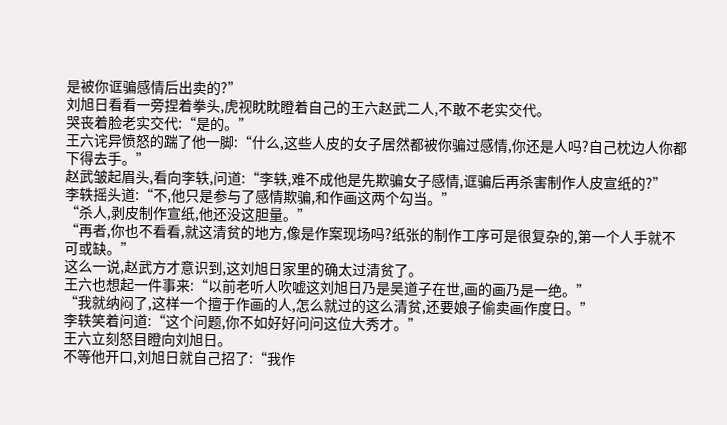是被你诓骗感情后出卖的?”
刘旭日看看一旁捏着拳头,虎视眈眈瞪着自己的王六赵武二人,不敢不老实交代。
哭丧着脸老实交代:“是的。”
王六诧异愤怒的踹了他一脚:“什么,这些人皮的女子居然都被你骗过感情,你还是人吗?自己枕边人你都下得去手。”
赵武皱起眉头,看向李轶,问道:“李轶,难不成他是先欺骗女子感情,诓骗后再杀害制作人皮宣纸的?”
李轶摇头道:“不,他只是参与了感情欺骗,和作画这两个勾当。”
“杀人,剥皮制作宣纸,他还没这胆量。”
“再者,你也不看看,就这清贫的地方,像是作案现场吗?纸张的制作工序可是很复杂的,第一个人手就不可或缺。”
这么一说,赵武方才意识到,这刘旭日家里的确太过清贫了。
王六也想起一件事来:“以前老听人吹嘘这刘旭日乃是吴道子在世,画的画乃是一绝。”
“我就纳闷了,这样一个擅于作画的人,怎么就过的这么清贫,还要娘子偷卖画作度日。”
李轶笑着问道:“这个问题,你不如好好问问这位大秀才。”
王六立刻怒目瞪向刘旭日。
不等他开口,刘旭日就自己招了:“我作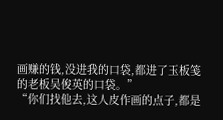画赚的钱,没进我的口袋,都进了玉板笺的老板吴俊英的口袋。”
“你们找他去,这人皮作画的点子,都是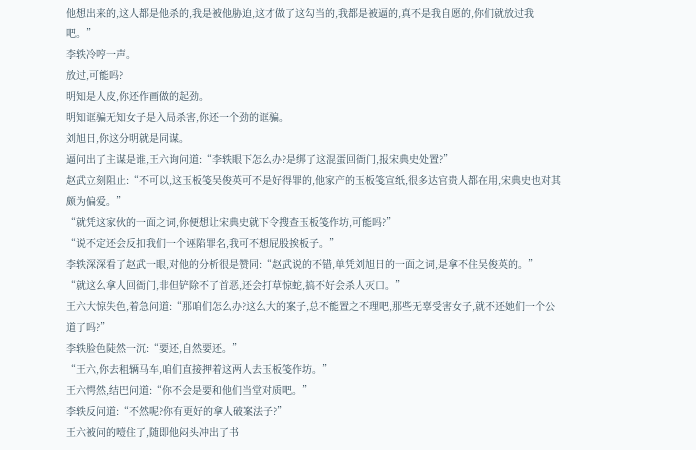他想出来的,这人都是他杀的,我是被他胁迫,这才做了这勾当的,我都是被逼的,真不是我自愿的,你们就放过我吧。”
李轶冷哼一声。
放过,可能吗?
明知是人皮,你还作画做的起劲。
明知诓骗无知女子是入局杀害,你还一个劲的诓骗。
刘旭日,你这分明就是同谋。
逼问出了主谋是谁,王六询问道:“李轶眼下怎么办?是绑了这混蛋回衙门,报宋典史处置?”
赵武立刻阻止:“不可以,这玉板笺吴俊英可不是好得罪的,他家产的玉板笺宣纸,很多达官贵人都在用,宋典史也对其颇为偏爱。”
“就凭这家伙的一面之词,你便想让宋典史就下令搜查玉板笺作坊,可能吗?”
“说不定还会反扣我们一个诬陷罪名,我可不想屁股挨板子。”
李轶深深看了赵武一眼,对他的分析很是赞同:“赵武说的不错,单凭刘旭日的一面之词,是拿不住吴俊英的。”
“就这么拿人回衙门,非但铲除不了首恶,还会打草惊蛇,搞不好会杀人灭口。”
王六大惊失色,着急问道:“那咱们怎么办?这么大的案子,总不能置之不理吧,那些无辜受害女子,就不还她们一个公道了吗?”
李轶脸色陡然一沉:“要还,自然要还。”
“王六,你去租辆马车,咱们直接押着这两人去玉板笺作坊。”
王六愕然,结巴问道:“你不会是要和他们当堂对质吧。”
李轶反问道:“不然呢?你有更好的拿人破案法子?”
王六被问的噎住了,随即他闷头冲出了书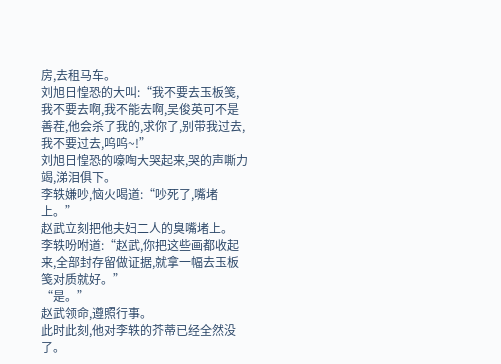房,去租马车。
刘旭日惶恐的大叫:“我不要去玉板笺,我不要去啊,我不能去啊,吴俊英可不是善茬,他会杀了我的,求你了,别带我过去,我不要过去,呜呜~!”
刘旭日惶恐的嚎啕大哭起来,哭的声嘶力竭,涕泪俱下。
李轶嫌吵,恼火喝道:“吵死了,嘴堵上。”
赵武立刻把他夫妇二人的臭嘴堵上。
李轶吩咐道:“赵武,你把这些画都收起来,全部封存留做证据,就拿一幅去玉板笺对质就好。”
“是。”
赵武领命,遵照行事。
此时此刻,他对李轶的芥蒂已经全然没了。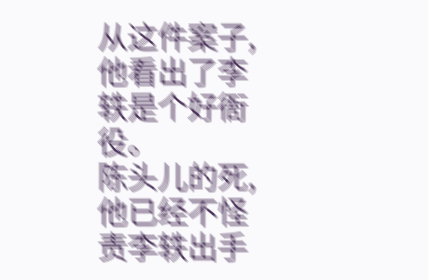从这件案子,他看出了李轶是个好衙役。
陈头儿的死,他已经不怪责李轶出手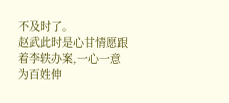不及时了。
赵武此时是心甘情愿跟着李轶办案,一心一意为百姓伸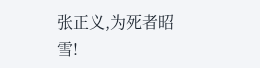张正义,为死者昭雪!